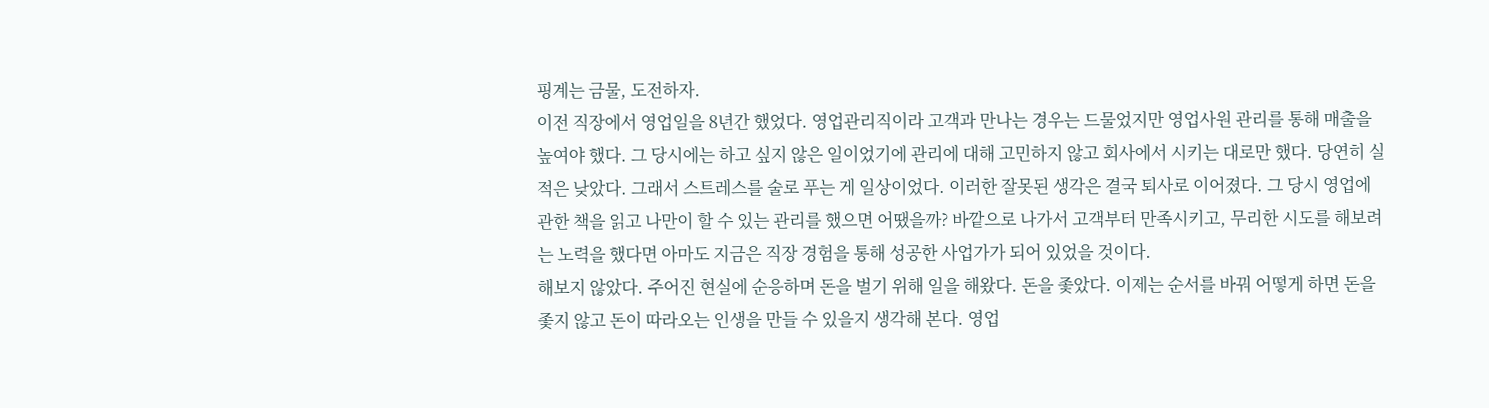핑계는 금물, 도전하자.
이전 직장에서 영업일을 8년간 했었다. 영업관리직이라 고객과 만나는 경우는 드물었지만 영업사원 관리를 통해 매출을 높여야 했다. 그 당시에는 하고 싶지 않은 일이었기에 관리에 대해 고민하지 않고 회사에서 시키는 대로만 했다. 당연히 실적은 낮았다. 그래서 스트레스를 술로 푸는 게 일상이었다. 이러한 잘못된 생각은 결국 퇴사로 이어졌다. 그 당시 영업에 관한 책을 읽고 나만이 할 수 있는 관리를 했으면 어땠을까? 바깥으로 나가서 고객부터 만족시키고, 무리한 시도를 해보려는 노력을 했다면 아마도 지금은 직장 경험을 통해 성공한 사업가가 되어 있었을 것이다.
해보지 않았다. 주어진 현실에 순응하며 돈을 벌기 위해 일을 해왔다. 돈을 좇았다. 이제는 순서를 바꿔 어떻게 하면 돈을 좇지 않고 돈이 따라오는 인생을 만들 수 있을지 생각해 본다. 영업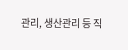관리, 생산관리 등 직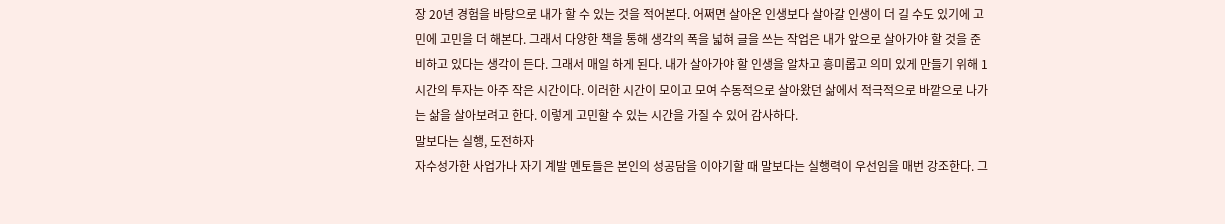장 20년 경험을 바탕으로 내가 할 수 있는 것을 적어본다. 어쩌면 살아온 인생보다 살아갈 인생이 더 길 수도 있기에 고민에 고민을 더 해본다. 그래서 다양한 책을 통해 생각의 폭을 넓혀 글을 쓰는 작업은 내가 앞으로 살아가야 할 것을 준비하고 있다는 생각이 든다. 그래서 매일 하게 된다. 내가 살아가야 할 인생을 알차고 흥미롭고 의미 있게 만들기 위해 1시간의 투자는 아주 작은 시간이다. 이러한 시간이 모이고 모여 수동적으로 살아왔던 삶에서 적극적으로 바깥으로 나가는 삶을 살아보려고 한다. 이렇게 고민할 수 있는 시간을 가질 수 있어 감사하다.
말보다는 실행, 도전하자
자수성가한 사업가나 자기 계발 멘토들은 본인의 성공담을 이야기할 때 말보다는 실행력이 우선임을 매번 강조한다. 그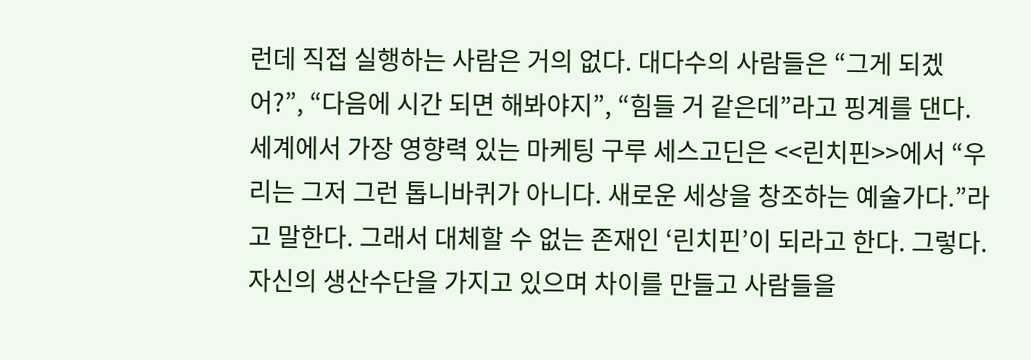런데 직접 실행하는 사람은 거의 없다. 대다수의 사람들은 “그게 되겠어?”, “다음에 시간 되면 해봐야지”, “힘들 거 같은데”라고 핑계를 댄다.
세계에서 가장 영향력 있는 마케팅 구루 세스고딘은 <<린치핀>>에서 “우리는 그저 그런 톱니바퀴가 아니다. 새로운 세상을 창조하는 예술가다.”라고 말한다. 그래서 대체할 수 없는 존재인 ‘린치핀’이 되라고 한다. 그렇다. 자신의 생산수단을 가지고 있으며 차이를 만들고 사람들을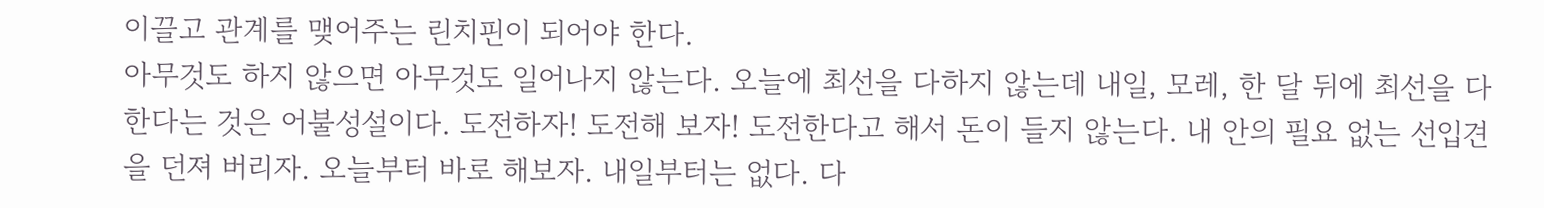이끌고 관계를 맺어주는 린치핀이 되어야 한다.
아무것도 하지 않으면 아무것도 일어나지 않는다. 오늘에 최선을 다하지 않는데 내일, 모레, 한 달 뒤에 최선을 다한다는 것은 어불성설이다. 도전하자! 도전해 보자! 도전한다고 해서 돈이 들지 않는다. 내 안의 필요 없는 선입견을 던져 버리자. 오늘부터 바로 해보자. 내일부터는 없다. 다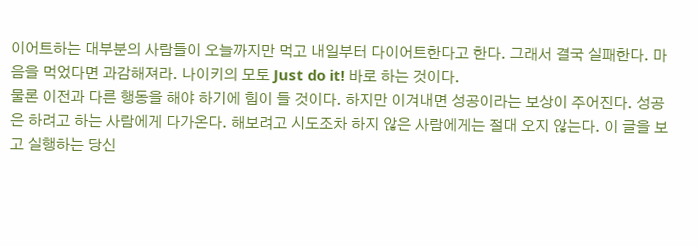이어트하는 대부분의 사람들이 오늘까지만 먹고 내일부터 다이어트한다고 한다. 그래서 결국 실패한다. 마음을 먹었다면 과감해져라. 나이키의 모토 Just do it! 바로 하는 것이다.
물론 이전과 다른 행동을 해야 하기에 힘이 들 것이다. 하지만 이겨내면 성공이라는 보상이 주어진다. 성공은 하려고 하는 사람에게 다가온다. 해보려고 시도조차 하지 않은 사람에게는 절대 오지 않는다. 이 글을 보고 실행하는 당신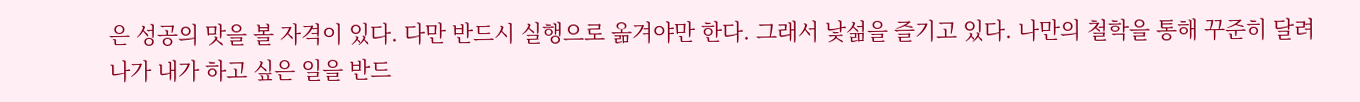은 성공의 맛을 볼 자격이 있다. 다만 반드시 실행으로 옮겨야만 한다. 그래서 낯섦을 즐기고 있다. 나만의 철학을 통해 꾸준히 달려 나가 내가 하고 싶은 일을 반드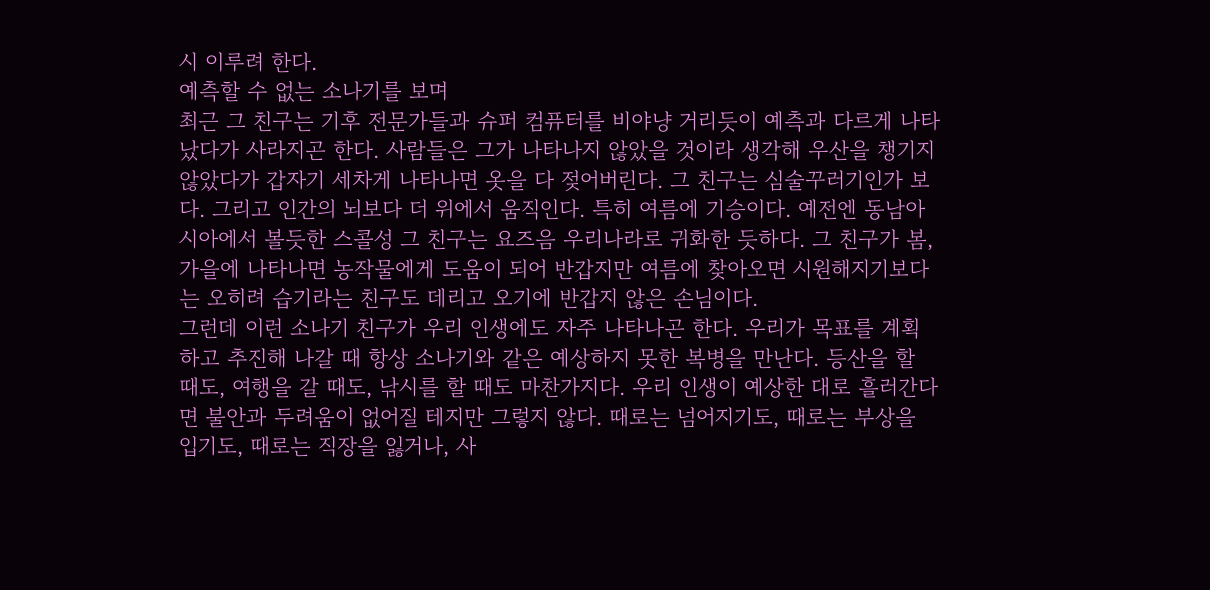시 이루려 한다.
예측할 수 없는 소나기를 보며
최근 그 친구는 기후 전문가들과 슈퍼 컴퓨터를 비야냥 거리듯이 예측과 다르게 나타났다가 사라지곤 한다. 사람들은 그가 나타나지 않았을 것이라 생각해 우산을 챙기지 않았다가 갑자기 세차게 나타나면 옷을 다 젖어버린다. 그 친구는 심술꾸러기인가 보다. 그리고 인간의 뇌보다 더 위에서 움직인다. 특히 여름에 기승이다. 예전엔 동남아시아에서 볼듯한 스콜성 그 친구는 요즈음 우리나라로 귀화한 듯하다. 그 친구가 봄, 가을에 나타나면 농작물에게 도움이 되어 반갑지만 여름에 찾아오면 시원해지기보다는 오히려 습기라는 친구도 데리고 오기에 반갑지 않은 손님이다.
그런데 이런 소나기 친구가 우리 인생에도 자주 나타나곤 한다. 우리가 목표를 계획하고 추진해 나갈 때 항상 소나기와 같은 예상하지 못한 복병을 만난다. 등산을 할 때도, 여행을 갈 때도, 낚시를 할 때도 마찬가지다. 우리 인생이 예상한 대로 흘러간다면 불안과 두려움이 없어질 테지만 그렇지 않다. 때로는 넘어지기도, 때로는 부상을 입기도, 때로는 직장을 잃거나, 사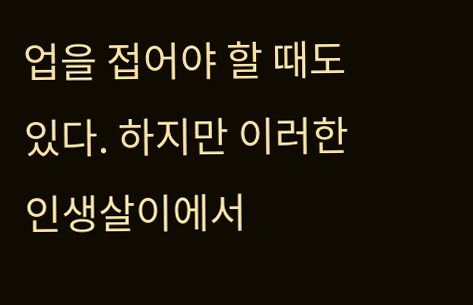업을 접어야 할 때도 있다. 하지만 이러한 인생살이에서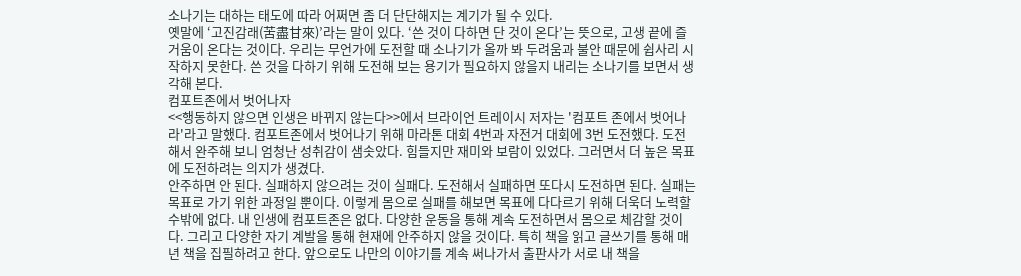소나기는 대하는 태도에 따라 어쩌면 좀 더 단단해지는 계기가 될 수 있다.
옛말에 ‘고진감래(苦盡甘來)’라는 말이 있다. ‘쓴 것이 다하면 단 것이 온다’는 뜻으로, 고생 끝에 즐거움이 온다는 것이다. 우리는 무언가에 도전할 때 소나기가 올까 봐 두려움과 불안 때문에 쉽사리 시작하지 못한다. 쓴 것을 다하기 위해 도전해 보는 용기가 필요하지 않을지 내리는 소나기를 보면서 생각해 본다.
컴포트존에서 벗어나자
<<행동하지 않으면 인생은 바뀌지 않는다>>에서 브라이언 트레이시 저자는 '컴포트 존에서 벗어나라'라고 말했다. 컴포트존에서 벗어나기 위해 마라톤 대회 4번과 자전거 대회에 3번 도전했다. 도전해서 완주해 보니 엄청난 성취감이 샘솟았다. 힘들지만 재미와 보람이 있었다. 그러면서 더 높은 목표에 도전하려는 의지가 생겼다.
안주하면 안 된다. 실패하지 않으려는 것이 실패다. 도전해서 실패하면 또다시 도전하면 된다. 실패는 목표로 가기 위한 과정일 뿐이다. 이렇게 몸으로 실패를 해보면 목표에 다다르기 위해 더욱더 노력할 수밖에 없다. 내 인생에 컴포트존은 없다. 다양한 운동을 통해 계속 도전하면서 몸으로 체감할 것이다. 그리고 다양한 자기 계발을 통해 현재에 안주하지 않을 것이다. 특히 책을 읽고 글쓰기를 통해 매년 책을 집필하려고 한다. 앞으로도 나만의 이야기를 계속 써나가서 출판사가 서로 내 책을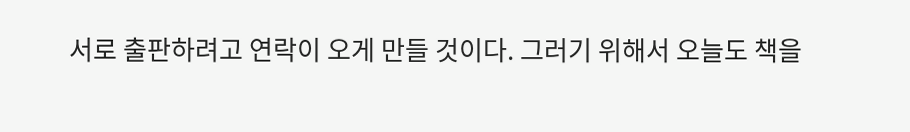서로 출판하려고 연락이 오게 만들 것이다. 그러기 위해서 오늘도 책을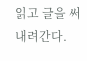읽고 글을 써 내려간다.